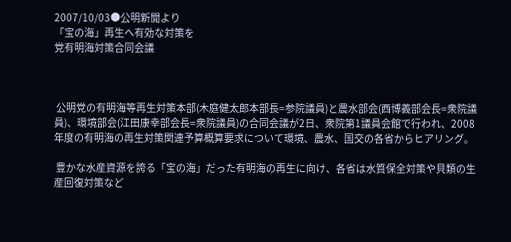2007/10/03●公明新聞より
「宝の海」再生へ有効な対策を
党有明海対策合同会議



 公明党の有明海等再生対策本部(木庭健太郎本部長=参院議員)と農水部会(西博義部会長=衆院議員)、環境部会(江田康幸部会長=衆院議員)の合同会議が2日、衆院第1議員会館で行われ、2008年度の有明海の再生対策関連予算概算要求について環境、農水、国交の各省からヒアリング。

 豊かな水産資源を誇る「宝の海」だった有明海の再生に向け、各省は水質保全対策や貝類の生産回復対策など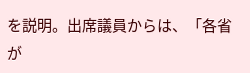を説明。出席議員からは、「各省が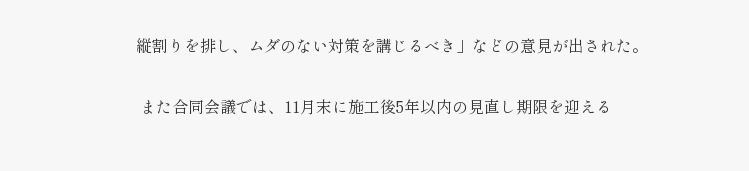縦割りを排し、ムダのない対策を講じるべき」などの意見が出された。

 また合同会議では、11月末に施工後5年以内の見直し期限を迎える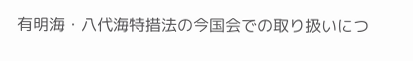有明海・八代海特措法の今国会での取り扱いにつ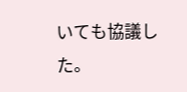いても協議した。